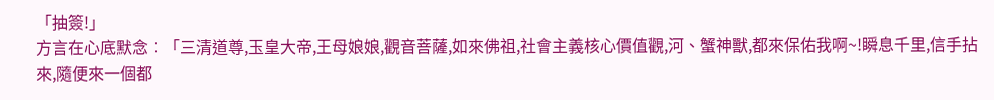「抽簽!」
方言在心底默念︰「三清道尊,玉皇大帝,王母娘娘,觀音菩薩,如來佛祖,社會主義核心價值觀,河、蟹神獸,都來保佑我啊~!瞬息千里,信手拈來,隨便來一個都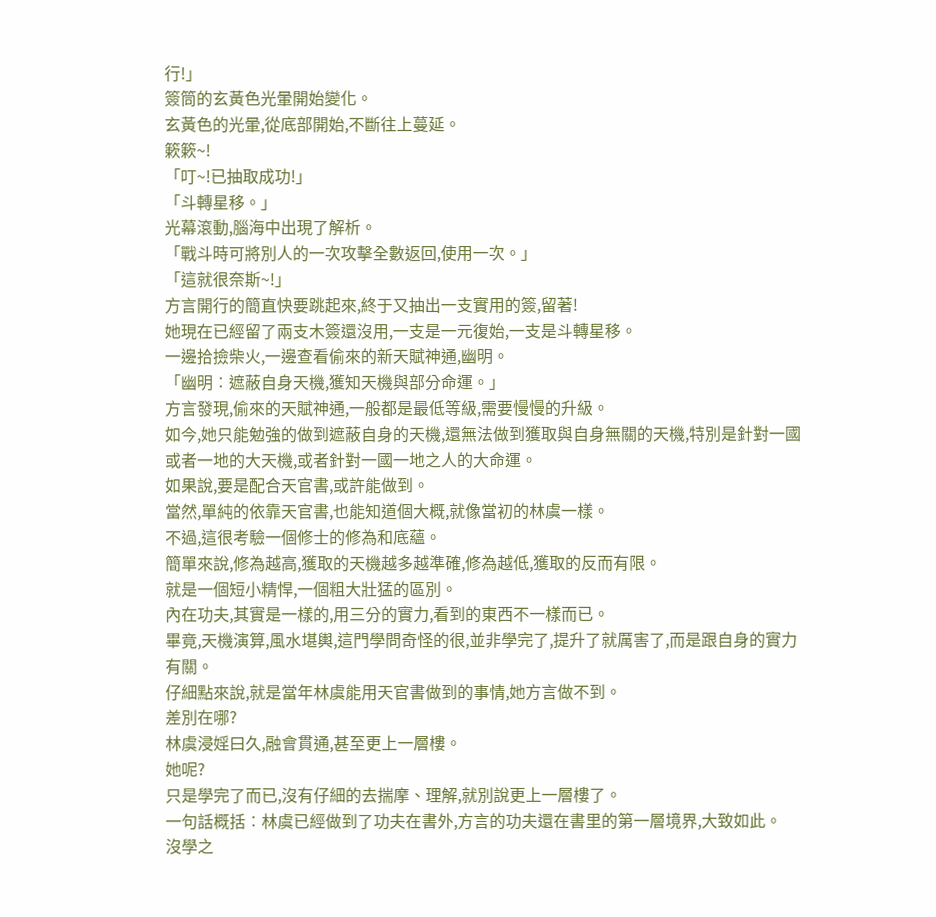行!」
簽筒的玄黃色光暈開始變化。
玄黃色的光暈,從底部開始,不斷往上蔓延。
簌簌~!
「叮~!已抽取成功!」
「斗轉星移。」
光幕滾動,腦海中出現了解析。
「戰斗時可將別人的一次攻擊全數返回,使用一次。」
「這就很奈斯~!」
方言開行的簡直快要跳起來,終于又抽出一支實用的簽,留著!
她現在已經留了兩支木簽還沒用,一支是一元復始,一支是斗轉星移。
一邊拾撿柴火,一邊查看偷來的新天賦神通,幽明。
「幽明︰遮蔽自身天機,獲知天機與部分命運。」
方言發現,偷來的天賦神通,一般都是最低等級,需要慢慢的升級。
如今,她只能勉強的做到遮蔽自身的天機,還無法做到獲取與自身無關的天機,特別是針對一國或者一地的大天機,或者針對一國一地之人的大命運。
如果說,要是配合天官書,或許能做到。
當然,單純的依靠天官書,也能知道個大概,就像當初的林虞一樣。
不過,這很考驗一個修士的修為和底蘊。
簡單來說,修為越高,獲取的天機越多越準確,修為越低,獲取的反而有限。
就是一個短小精悍,一個粗大壯猛的區別。
內在功夫,其實是一樣的,用三分的實力,看到的東西不一樣而已。
畢竟,天機演算,風水堪輿,這門學問奇怪的很,並非學完了,提升了就厲害了,而是跟自身的實力有關。
仔細點來說,就是當年林虞能用天官書做到的事情,她方言做不到。
差別在哪?
林虞浸婬曰久,融會貫通,甚至更上一層樓。
她呢?
只是學完了而已,沒有仔細的去揣摩、理解,就別說更上一層樓了。
一句話概括︰林虞已經做到了功夫在書外,方言的功夫還在書里的第一層境界,大致如此。
沒學之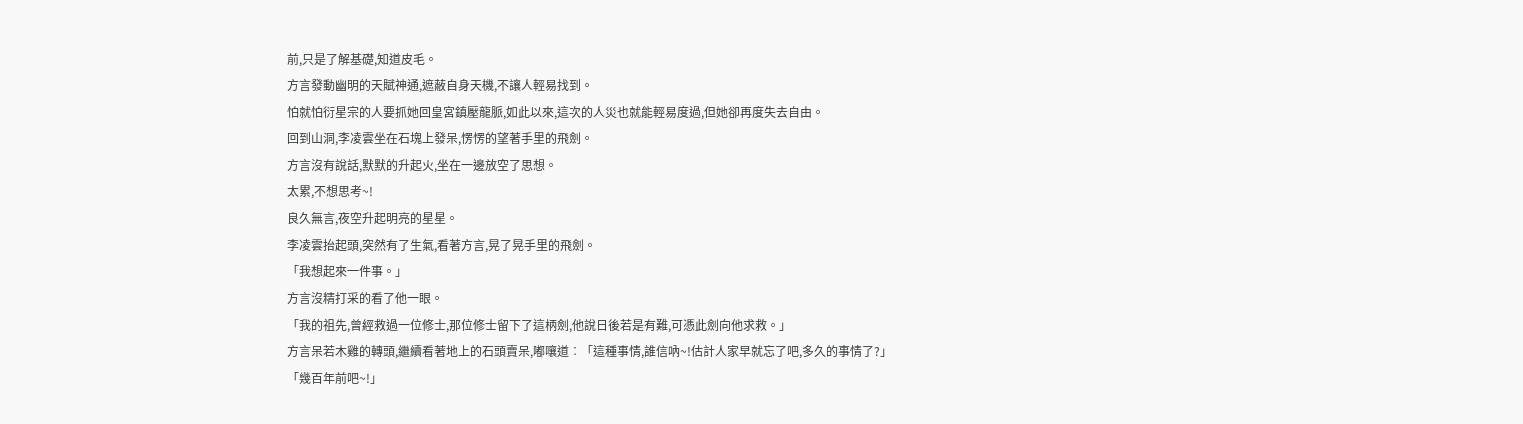前,只是了解基礎,知道皮毛。
方言發動幽明的天賦神通,遮蔽自身天機,不讓人輕易找到。
怕就怕衍星宗的人要抓她回皇宮鎮壓龍脈,如此以來,這次的人災也就能輕易度過,但她卻再度失去自由。
回到山洞,李凌雲坐在石塊上發呆,愣愣的望著手里的飛劍。
方言沒有說話,默默的升起火,坐在一邊放空了思想。
太累,不想思考~!
良久無言,夜空升起明亮的星星。
李凌雲抬起頭,突然有了生氣,看著方言,晃了晃手里的飛劍。
「我想起來一件事。」
方言沒精打采的看了他一眼。
「我的祖先,曾經救過一位修士,那位修士留下了這柄劍,他說日後若是有難,可憑此劍向他求救。」
方言呆若木雞的轉頭,繼續看著地上的石頭賣呆,嘟嚷道︰「這種事情,誰信吶~!估計人家早就忘了吧,多久的事情了?」
「幾百年前吧~!」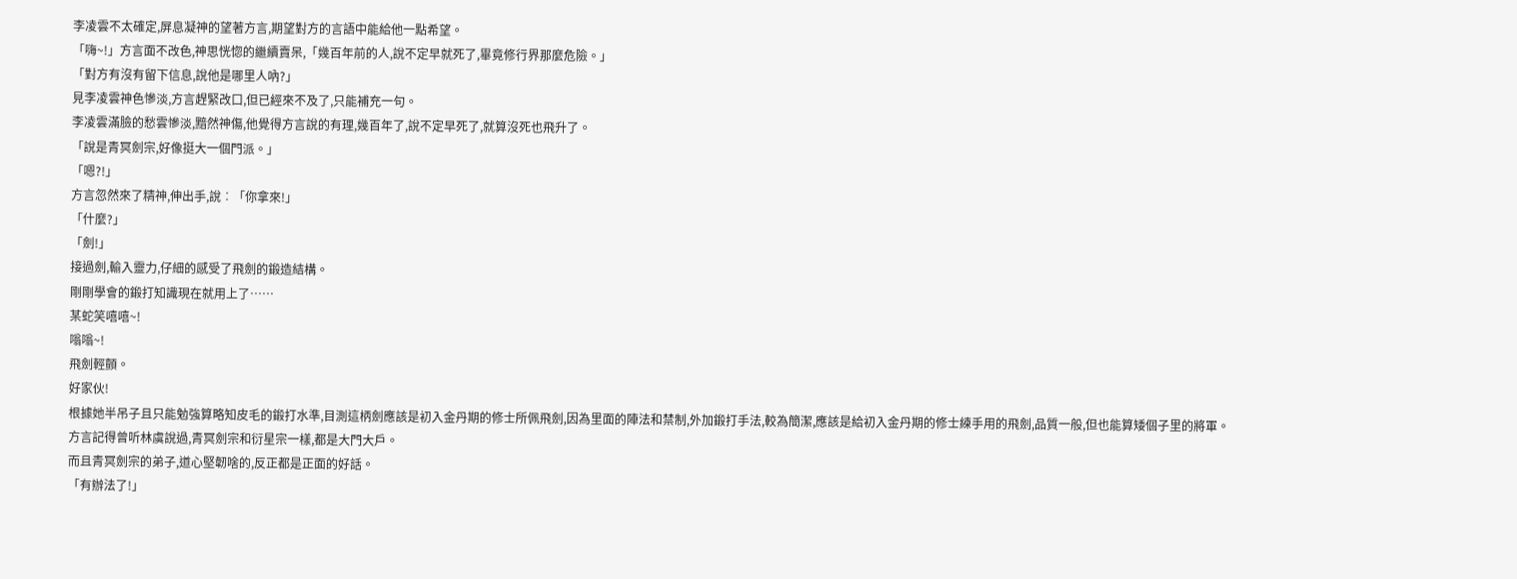李凌雲不太確定,屏息凝神的望著方言,期望對方的言語中能給他一點希望。
「嗨~!」方言面不改色,神思恍惚的繼續賣呆,「幾百年前的人,說不定早就死了,畢竟修行界那麼危險。」
「對方有沒有留下信息,說他是哪里人吶?」
見李凌雲神色慘淡,方言趕緊改口,但已經來不及了,只能補充一句。
李凌雲滿臉的愁雲慘淡,黯然神傷,他覺得方言說的有理,幾百年了,說不定早死了,就算沒死也飛升了。
「說是青冥劍宗,好像挺大一個門派。」
「嗯?!」
方言忽然來了精神,伸出手,說︰「你拿來!」
「什麼?」
「劍!」
接過劍,輸入靈力,仔細的感受了飛劍的鍛造結構。
剛剛學會的鍛打知識現在就用上了……
某蛇笑嘻嘻~!
嗡嗡~!
飛劍輕顫。
好家伙!
根據她半吊子且只能勉強算略知皮毛的鍛打水準,目測這柄劍應該是初入金丹期的修士所佩飛劍,因為里面的陣法和禁制,外加鍛打手法,較為簡潔,應該是給初入金丹期的修士練手用的飛劍,品質一般,但也能算矮個子里的將軍。
方言記得曾听林虞說過,青冥劍宗和衍星宗一樣,都是大門大戶。
而且青冥劍宗的弟子,道心堅韌啥的,反正都是正面的好話。
「有辦法了!」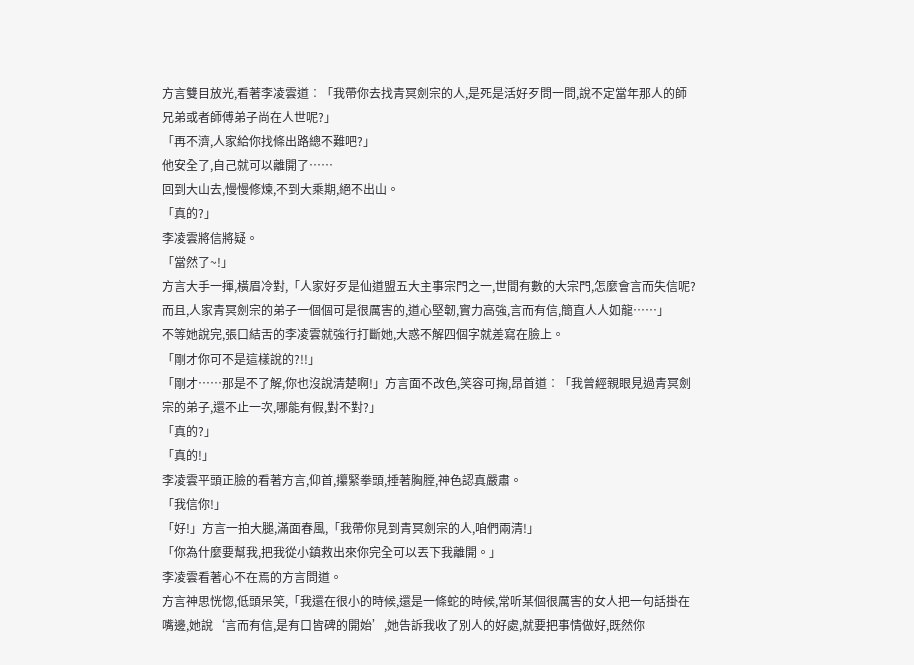方言雙目放光,看著李凌雲道︰「我帶你去找青冥劍宗的人,是死是活好歹問一問,說不定當年那人的師兄弟或者師傅弟子尚在人世呢?」
「再不濟,人家給你找條出路總不難吧?」
他安全了,自己就可以離開了……
回到大山去,慢慢修煉,不到大乘期,絕不出山。
「真的?」
李凌雲將信將疑。
「當然了~!」
方言大手一揮,橫眉冷對,「人家好歹是仙道盟五大主事宗門之一,世間有數的大宗門,怎麼會言而失信呢?而且,人家青冥劍宗的弟子一個個可是很厲害的,道心堅韌,實力高強,言而有信,簡直人人如龍……」
不等她說完,張口結舌的李凌雲就強行打斷她,大惑不解四個字就差寫在臉上。
「剛才你可不是這樣說的?!!」
「剛才……那是不了解,你也沒說清楚啊!」方言面不改色,笑容可掬,昂首道︰「我曾經親眼見過青冥劍宗的弟子,還不止一次,哪能有假,對不對?」
「真的?」
「真的!」
李凌雲平頭正臉的看著方言,仰首,攥緊拳頭,捶著胸膛,神色認真嚴肅。
「我信你!」
「好!」方言一拍大腿,滿面春風,「我帶你見到青冥劍宗的人,咱們兩清!」
「你為什麼要幫我,把我從小鎮救出來你完全可以丟下我離開。」
李凌雲看著心不在焉的方言問道。
方言神思恍惚,低頭呆笑,「我還在很小的時候,還是一條蛇的時候,常听某個很厲害的女人把一句話掛在嘴邊,她說‘言而有信,是有口皆碑的開始’,她告訴我收了別人的好處,就要把事情做好,既然你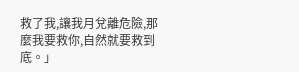救了我,讓我月兌離危險,那麼我要救你,自然就要救到底。」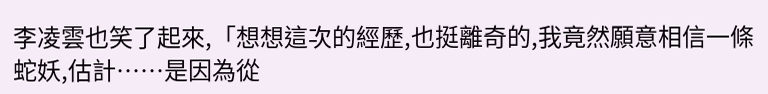李凌雲也笑了起來,「想想這次的經歷,也挺離奇的,我竟然願意相信一條蛇妖,估計……是因為從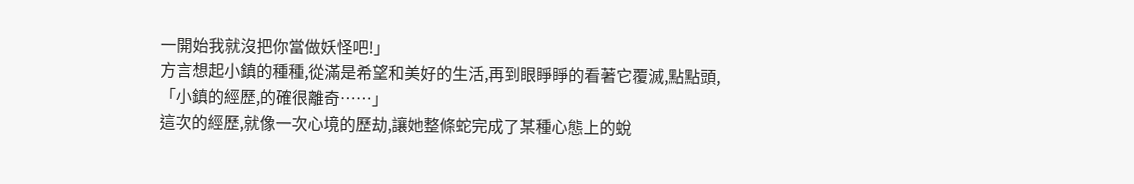一開始我就沒把你當做妖怪吧!」
方言想起小鎮的種種,從滿是希望和美好的生活,再到眼睜睜的看著它覆滅,點點頭,「小鎮的經歷,的確很離奇……」
這次的經歷,就像一次心境的歷劫,讓她整條蛇完成了某種心態上的蛻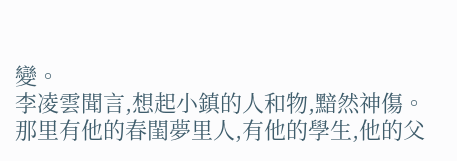變。
李凌雲聞言,想起小鎮的人和物,黯然神傷。
那里有他的春閨夢里人,有他的學生,他的父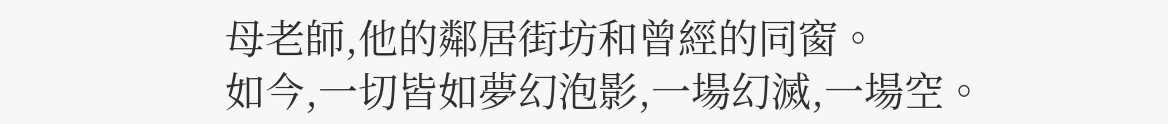母老師,他的鄰居街坊和曾經的同窗。
如今,一切皆如夢幻泡影,一場幻滅,一場空。